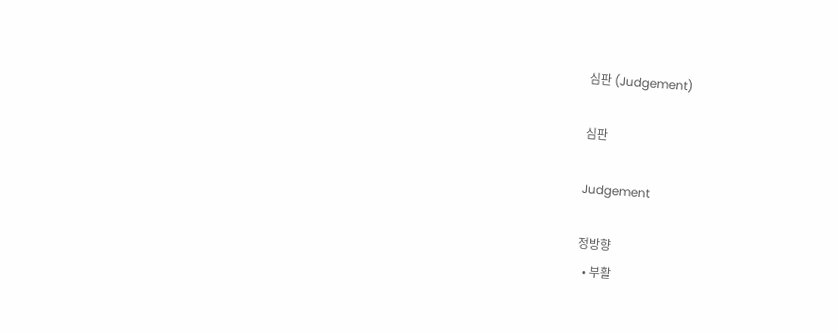심판 (Judgement)

심판

Judgement

정방향
  • 부활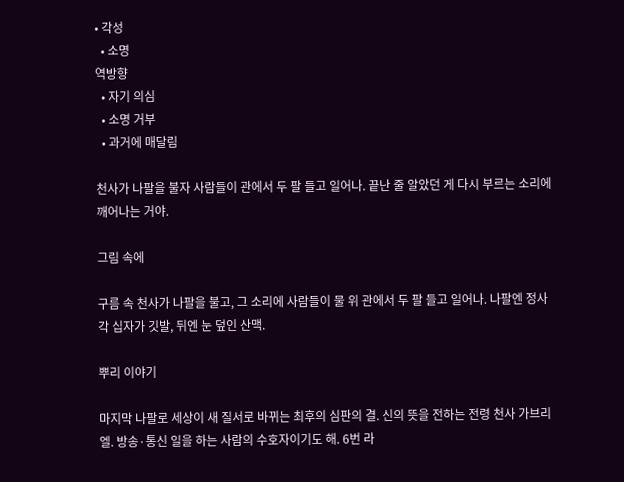• 각성
  • 소명
역방향
  • 자기 의심
  • 소명 거부
  • 과거에 매달림

천사가 나팔을 불자 사람들이 관에서 두 팔 들고 일어나. 끝난 줄 알았던 게 다시 부르는 소리에 깨어나는 거야.

그림 속에

구름 속 천사가 나팔을 불고, 그 소리에 사람들이 물 위 관에서 두 팔 들고 일어나. 나팔엔 정사각 십자가 깃발, 뒤엔 눈 덮인 산맥.

뿌리 이야기

마지막 나팔로 세상이 새 질서로 바뀌는 최후의 심판의 결. 신의 뜻을 전하는 전령 천사 가브리엘. 방송·통신 일을 하는 사람의 수호자이기도 해. 6번 라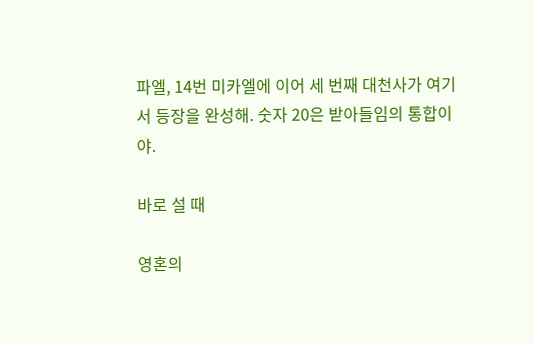파엘, 14번 미카엘에 이어 세 번째 대천사가 여기서 등장을 완성해. 숫자 20은 받아들임의 통합이야.

바로 설 때

영혼의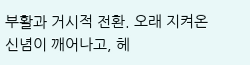부활과 거시적 전환. 오래 지켜온 신념이 깨어나고, 헤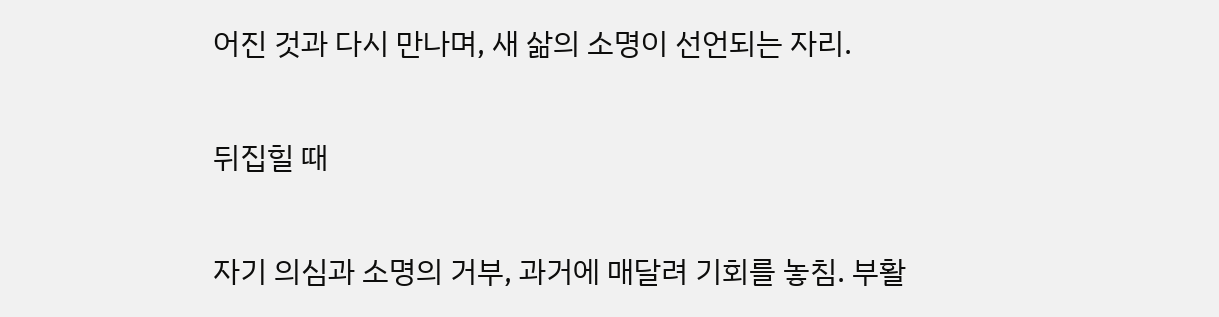어진 것과 다시 만나며, 새 삶의 소명이 선언되는 자리.

뒤집힐 때

자기 의심과 소명의 거부, 과거에 매달려 기회를 놓침. 부활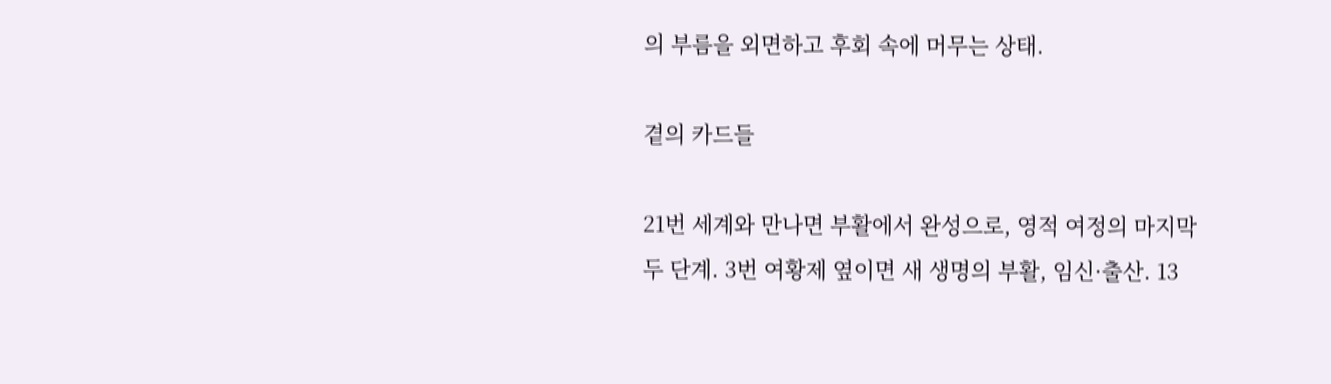의 부름을 외면하고 후회 속에 머무는 상태.

곁의 카드들

21번 세계와 만나면 부활에서 완성으로, 영적 여정의 마지막 두 단계. 3번 여황제 옆이면 새 생명의 부활, 임신·출산. 13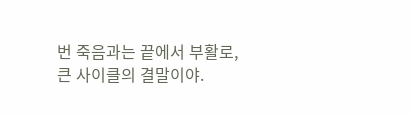번 죽음과는 끝에서 부활로, 큰 사이클의 결말이야.